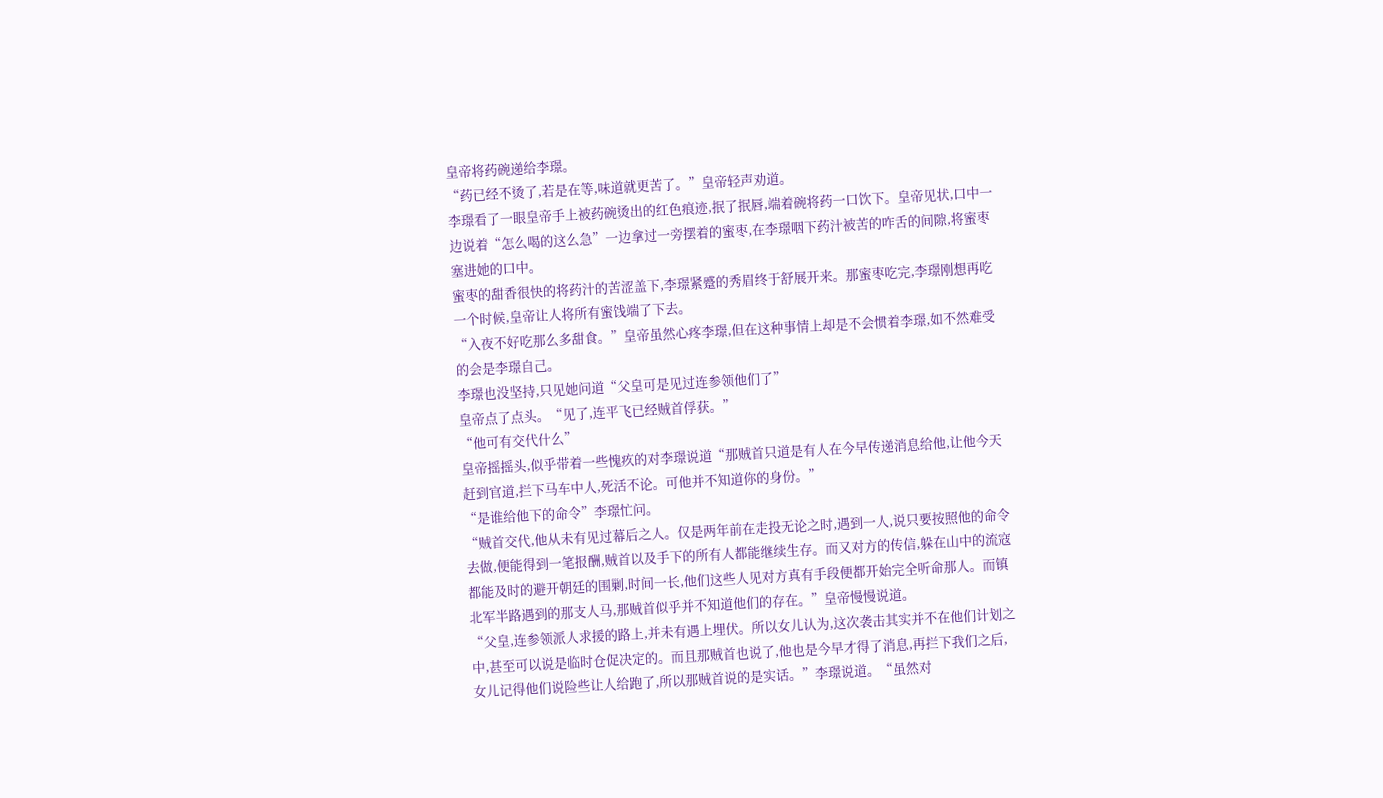皇帝将药碗递给李璟。
“药已经不烫了,若是在等,味道就更苦了。”皇帝轻声劝道。
李璟看了一眼皇帝手上被药碗烫出的红色痕迹,抿了抿唇,端着碗将药一口饮下。皇帝见状,口中一边说着“怎么喝的这么急”一边拿过一旁摆着的蜜枣,在李璟咽下药汁被苦的咋舌的间隙,将蜜枣塞进她的口中。
蜜枣的甜香很快的将药汁的苦涩盖下,李璟紧蹙的秀眉终于舒展开来。那蜜枣吃完,李璟刚想再吃一个时候,皇帝让人将所有蜜饯端了下去。
“入夜不好吃那么多甜食。”皇帝虽然心疼李璟,但在这种事情上却是不会惯着李璟,如不然难受的会是李璟自己。
李璟也没坚持,只见她问道“父皇可是见过连参领他们了”
皇帝点了点头。“见了,连平飞已经贼首俘获。”
“他可有交代什么”
皇帝摇摇头,似乎带着一些愧疚的对李璟说道“那贼首只道是有人在今早传递消息给他,让他今天赶到官道,拦下马车中人,死活不论。可他并不知道你的身份。”
“是谁给他下的命令”李璟忙问。
“贼首交代,他从未有见过幕后之人。仅是两年前在走投无论之时,遇到一人,说只要按照他的命令去做,便能得到一笔报酬,贼首以及手下的所有人都能继续生存。而又对方的传信,躲在山中的流寇都能及时的避开朝廷的围剿,时间一长,他们这些人见对方真有手段便都开始完全听命那人。而镇北军半路遇到的那支人马,那贼首似乎并不知道他们的存在。”皇帝慢慢说道。
“父皇,连参领派人求援的路上,并未有遇上埋伏。所以女儿认为,这次袭击其实并不在他们计划之中,甚至可以说是临时仓促决定的。而且那贼首也说了,他也是今早才得了消息,再拦下我们之后,女儿记得他们说险些让人给跑了,所以那贼首说的是实话。”李璟说道。“虽然对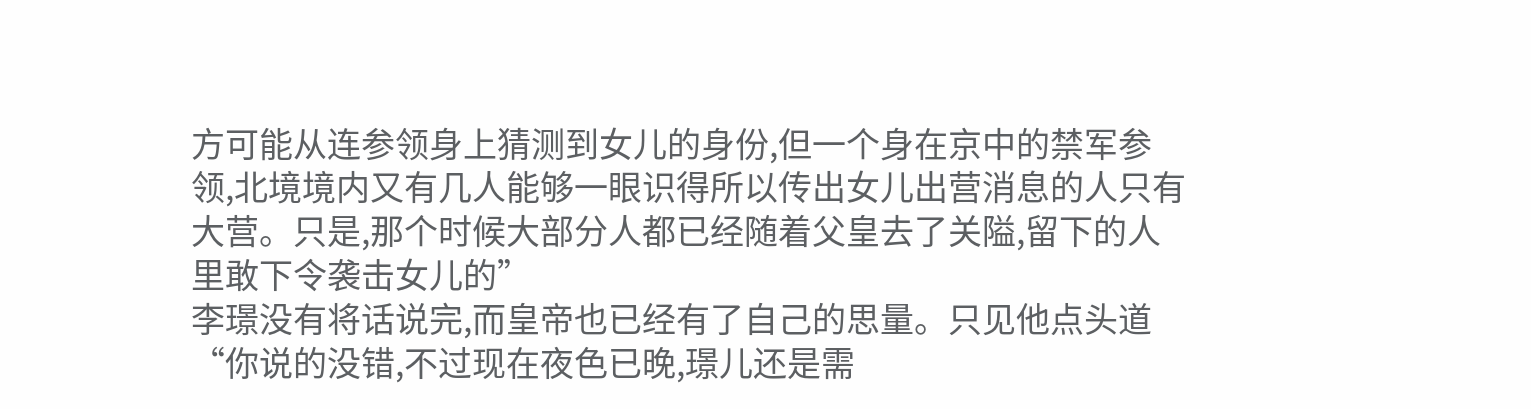方可能从连参领身上猜测到女儿的身份,但一个身在京中的禁军参领,北境境内又有几人能够一眼识得所以传出女儿出营消息的人只有大营。只是,那个时候大部分人都已经随着父皇去了关隘,留下的人里敢下令袭击女儿的”
李璟没有将话说完,而皇帝也已经有了自己的思量。只见他点头道“你说的没错,不过现在夜色已晚,璟儿还是需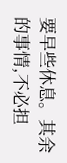要早些休息。其余的事情,不必担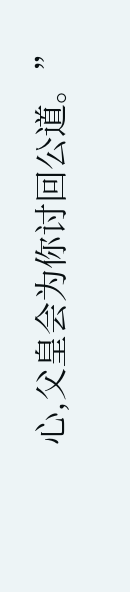心,父皇会为你讨回公道。”